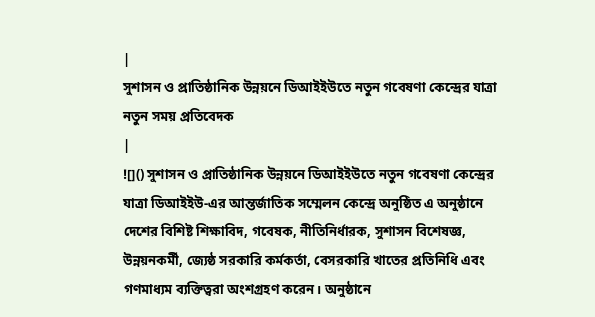|
সুশাসন ও প্রাতিষ্ঠানিক উন্নয়নে ডিআইইউতে নতুন গবেষণা কেন্দ্রের যাত্রা
নতুন সময় প্রতিবেদক
|
![]() সুশাসন ও প্রাতিষ্ঠানিক উন্নয়নে ডিআইইউতে নতুন গবেষণা কেন্দ্রের যাত্রা ডিআইইউ-এর আন্তর্জাতিক সম্মেলন কেন্দ্রে অনুষ্ঠিত এ অনুষ্ঠানে দেশের বিশিষ্ট শিক্ষাবিদ, গবেষক, নীতিনির্ধারক, সুশাসন বিশেষজ্ঞ, উন্নয়নকর্মী, জ্যেষ্ঠ সরকারি কর্মকর্তা, বেসরকারি খাতের প্রতিনিধি এবং গণমাধ্যম ব্যক্তিত্বরা অংশগ্রহণ করেন। অনুষ্ঠানে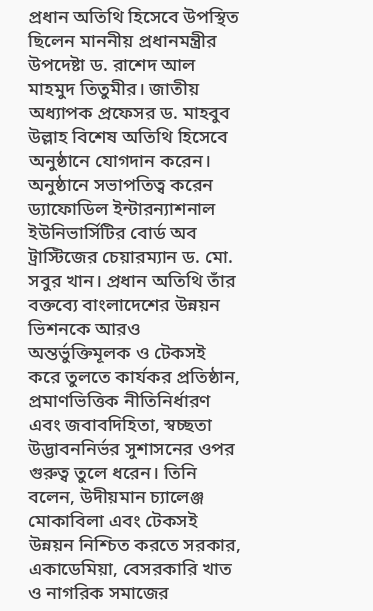প্রধান অতিথি হিসেবে উপস্থিত ছিলেন মাননীয় প্রধানমন্ত্রীর উপদেষ্টা ড. রাশেদ আল মাহমুদ তিতুমীর। জাতীয় অধ্যাপক প্রফেসর ড. মাহবুব উল্লাহ বিশেষ অতিথি হিসেবে অনুষ্ঠানে যোগদান করেন। অনুষ্ঠানে সভাপতিত্ব করেন ড্যাফোডিল ইন্টারন্যাশনাল ইউনিভার্সিটির বোর্ড অব ট্রাস্টিজের চেয়ারম্যান ড. মো. সবুর খান। প্রধান অতিথি তাঁর বক্তব্যে বাংলাদেশের উন্নয়ন ভিশনকে আরও অন্তর্ভুক্তিমূলক ও টেকসই করে তুলতে কার্যকর প্রতিষ্ঠান, প্রমাণভিত্তিক নীতিনির্ধারণ এবং জবাবদিহিতা, স্বচ্ছতা উদ্ভাবননির্ভর সুশাসনের ওপর গুরুত্ব তুলে ধরেন। তিনি বলেন, উদীয়মান চ্যালেঞ্জ মোকাবিলা এবং টেকসই উন্নয়ন নিশ্চিত করতে সরকার, একাডেমিয়া, বেসরকারি খাত ও নাগরিক সমাজের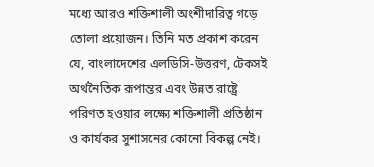মধ্যে আরও শক্তিশালী অংশীদারিত্ব গড়ে তোলা প্রয়োজন। তিনি মত প্রকাশ করেন যে, বাংলাদেশের এলডিসি-উত্তরণ, টেকসই অর্থনৈতিক রূপান্তর এবং উন্নত রাষ্ট্রে পরিণত হওয়ার লক্ষ্যে শক্তিশালী প্রতিষ্ঠান ও কার্যকর সুশাসনের কোনো বিকল্প নেই।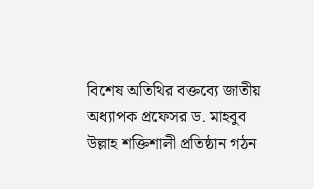বিশেষ অতিথির বক্তব্যে জাতীয় অধ্যাপক প্রফেসর ড. মাহবুব উল্লাহ শক্তিশালী প্রতিষ্ঠান গঠন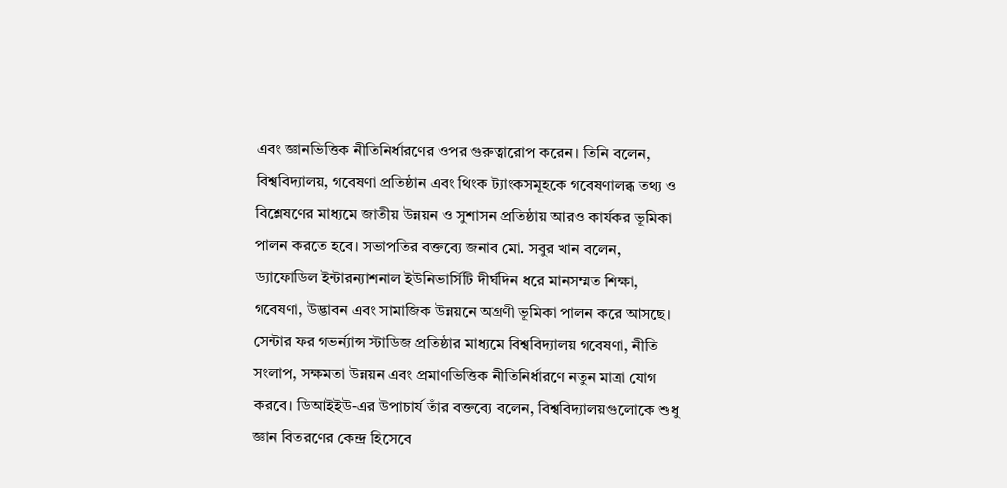এবং জ্ঞানভিত্তিক নীতিনির্ধারণের ওপর গুরুত্বারোপ করেন। তিনি বলেন, বিশ্ববিদ্যালয়, গবেষণা প্রতিষ্ঠান এবং থিংক ট্যাংকসমূহকে গবেষণালব্ধ তথ্য ও বিশ্লেষণের মাধ্যমে জাতীয় উন্নয়ন ও সুশাসন প্রতিষ্ঠায় আরও কার্যকর ভূমিকা পালন করতে হবে। সভাপতির বক্তব্যে জনাব মো. সবুর খান বলেন, ড্যাফোডিল ইন্টারন্যাশনাল ইউনিভার্সিটি দীর্ঘদিন ধরে মানসম্মত শিক্ষা, গবেষণা, উদ্ভাবন এবং সামাজিক উন্নয়নে অগ্রণী ভূমিকা পালন করে আসছে। সেন্টার ফর গভর্ন্যান্স স্টাডিজ প্রতিষ্ঠার মাধ্যমে বিশ্ববিদ্যালয় গবেষণা, নীতি সংলাপ, সক্ষমতা উন্নয়ন এবং প্রমাণভিত্তিক নীতিনির্ধারণে নতুন মাত্রা যোগ করবে। ডিআইইউ-এর উপাচার্য তাঁর বক্তব্যে বলেন, বিশ্ববিদ্যালয়গুলোকে শুধু জ্ঞান বিতরণের কেন্দ্র হিসেবে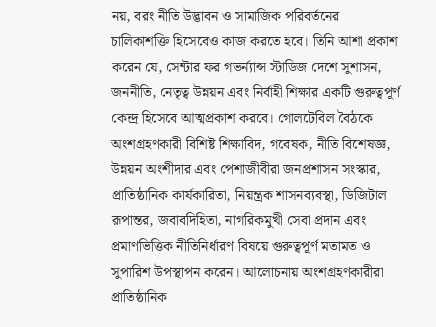নয়, বরং নীতি উদ্ভাবন ও সামাজিক পরিবর্তনের চালিকাশক্তি হিসেবেও কাজ করতে হবে। তিনি আশা প্রকাশ করেন যে, সেন্টার ফর গভর্ন্যান্স স্টাডিজ দেশে সুশাসন, জননীতি, নেতৃত্ব উন্নয়ন এবং নির্বাহী শিক্ষার একটি গুরুত্বপূর্ণ কেন্দ্র হিসেবে আত্মপ্রকাশ করবে। গোলটেবিল বৈঠকে অংশগ্রহণকারী বিশিষ্ট শিক্ষাবিদ, গবেষক, নীতি বিশেষজ্ঞ, উন্নয়ন অংশীদার এবং পেশাজীবীরা জনপ্রশাসন সংস্কার, প্রাতিষ্ঠানিক কার্যকারিতা, নিয়ন্ত্রক শাসনব্যবস্থা, ডিজিটাল রূপান্তর, জবাবদিহিতা, নাগরিকমুখী সেবা প্রদান এবং প্রমাণভিত্তিক নীতিনির্ধারণ বিষয়ে গুরুত্বপূর্ণ মতামত ও সুপারিশ উপস্থাপন করেন। আলোচনায় অংশগ্রহণকারীরা প্রাতিষ্ঠানিক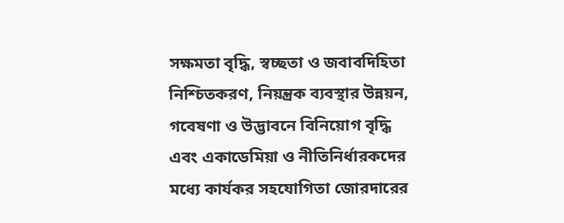সক্ষমতা বৃদ্ধি, স্বচ্ছতা ও জবাবদিহিতা নিশ্চিতকরণ, নিয়ন্ত্রক ব্যবস্থার উন্নয়ন, গবেষণা ও উদ্ভাবনে বিনিয়োগ বৃদ্ধি এবং একাডেমিয়া ও নীতিনির্ধারকদের মধ্যে কার্যকর সহযোগিতা জোরদারের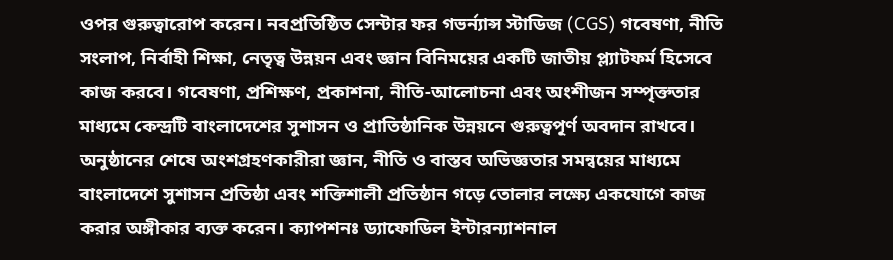ওপর গুরুত্বারোপ করেন। নবপ্রতিষ্ঠিত সেন্টার ফর গভর্ন্যান্স স্টাডিজ (CGS) গবেষণা, নীতি সংলাপ, নির্বাহী শিক্ষা, নেতৃত্ব উন্নয়ন এবং জ্ঞান বিনিময়ের একটি জাতীয় প্ল্যাটফর্ম হিসেবে কাজ করবে। গবেষণা, প্রশিক্ষণ, প্রকাশনা, নীতি-আলোচনা এবং অংশীজন সম্পৃক্ততার মাধ্যমে কেন্দ্রটি বাংলাদেশের সুশাসন ও প্রাতিষ্ঠানিক উন্নয়নে গুরুত্বপূর্ণ অবদান রাখবে। অনুষ্ঠানের শেষে অংশগ্রহণকারীরা জ্ঞান, নীতি ও বাস্তব অভিজ্ঞতার সমন্বয়ের মাধ্যমে বাংলাদেশে সুশাসন প্রতিষ্ঠা এবং শক্তিশালী প্রতিষ্ঠান গড়ে তোলার লক্ষ্যে একযোগে কাজ করার অঙ্গীকার ব্যক্ত করেন। ক্যাপশনঃ ড্যাফোডিল ইন্টারন্যাশনাল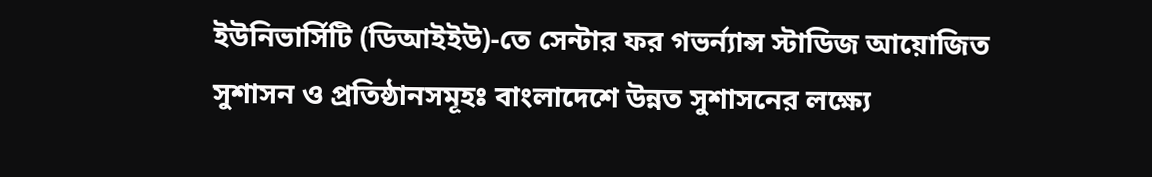ইউনিভার্সিটি (ডিআইইউ)-তে সেন্টার ফর গভর্ন্যান্স স্টাডিজ আয়োজিত সুশাসন ও প্রতিষ্ঠানসমূহঃ বাংলাদেশে উন্নত সুশাসনের লক্ষ্যে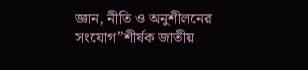জ্ঞান, নীতি ও অনুশীলনের সংযোগ”শীর্ষক জাতীয়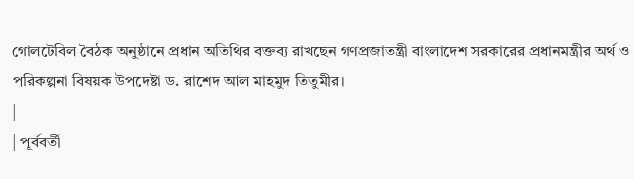গোলটেবিল বৈঠক অনুষ্ঠানে প্রধান অতিথির বক্তব্য রাখছেন গণপ্রজাতন্ত্রী বাংলাদেশ সরকারের প্রধানমন্ত্রীর অর্থ ও পরিকল্পনা বিষয়ক উপদেষ্টা ড. রাশেদ আল মাহমুদ তিতুমীর।
|
| পূর্ববর্তী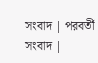সংবাদ | পরবর্তী সংবাদ |